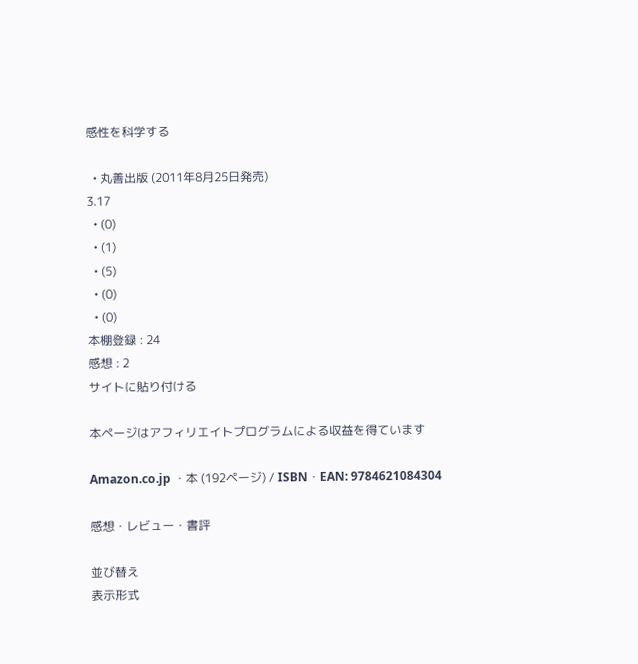感性を科学する

  • 丸善出版 (2011年8月25日発売)
3.17
  • (0)
  • (1)
  • (5)
  • (0)
  • (0)
本棚登録 : 24
感想 : 2
サイトに貼り付ける

本ページはアフィリエイトプログラムによる収益を得ています

Amazon.co.jp ・本 (192ページ) / ISBN・EAN: 9784621084304

感想・レビュー・書評

並び替え
表示形式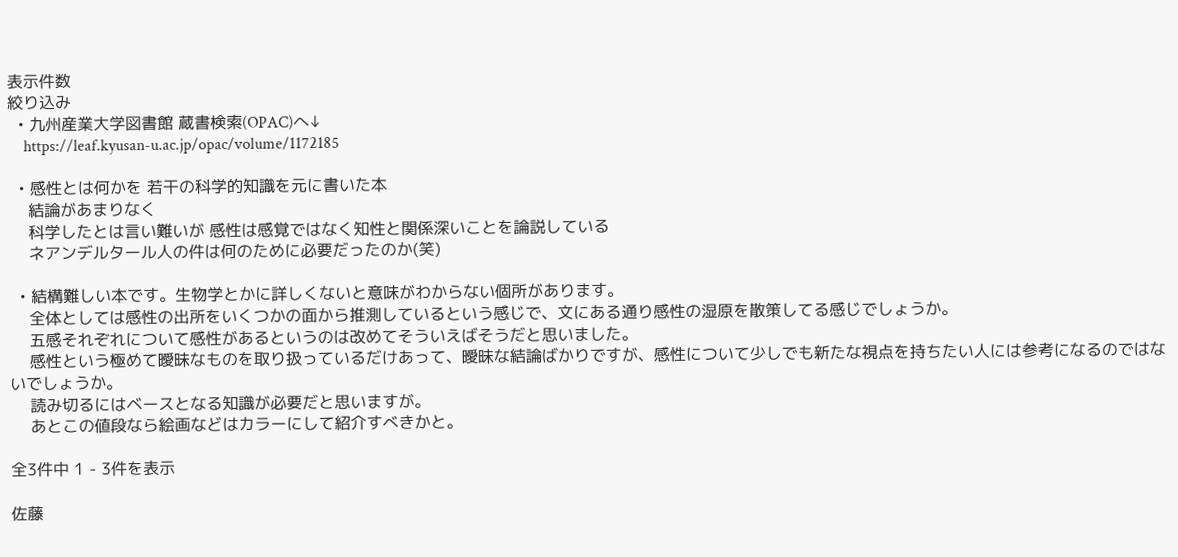表示件数
絞り込み
  • 九州産業大学図書館 蔵書検索(OPAC)へ↓
    https://leaf.kyusan-u.ac.jp/opac/volume/1172185

  • 感性とは何かを 若干の科学的知識を元に書いた本
    結論があまりなく
    科学したとは言い難いが 感性は感覚ではなく知性と関係深いことを論説している
    ネアンデルタール人の件は何のために必要だったのか(笑)

  • 結構難しい本です。生物学とかに詳しくないと意味がわからない個所があります。
    全体としては感性の出所をいくつかの面から推測しているという感じで、文にある通り感性の湿原を散策してる感じでしょうか。
    五感それぞれについて感性があるというのは改めてそういえばそうだと思いました。
    感性という極めて曖昧なものを取り扱っているだけあって、曖昧な結論ばかりですが、感性について少しでも新たな視点を持ちたい人には参考になるのではないでしょうか。
    読み切るにはベースとなる知識が必要だと思いますが。
    あとこの値段なら絵画などはカラーにして紹介すべきかと。

全3件中 1 - 3件を表示

佐藤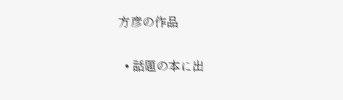方彦の作品

  • 話題の本に出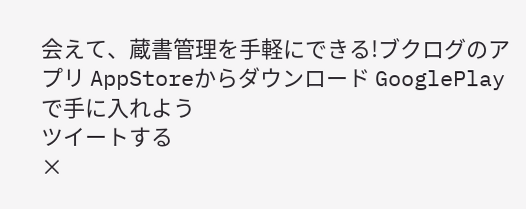会えて、蔵書管理を手軽にできる!ブクログのアプリ AppStoreからダウンロード GooglePlayで手に入れよう
ツイートする
×